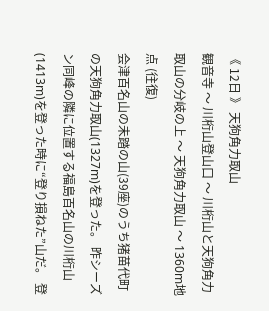《 12日 》 天狗角力取山
観音寺 〜 川桁山登山口 〜 川桁山と天狗角力取山の分岐の上 〜 天狗角力取山 〜 1360m地点 (往復)
会津百名山の未踏の山(39座)のうち猪苗代町の天狗角力取山(1327m)を登った。 昨シーズン同峰の隣に位置する福島百名山の川桁山(1413m)を登った時に“登り損ねた”山だ。 登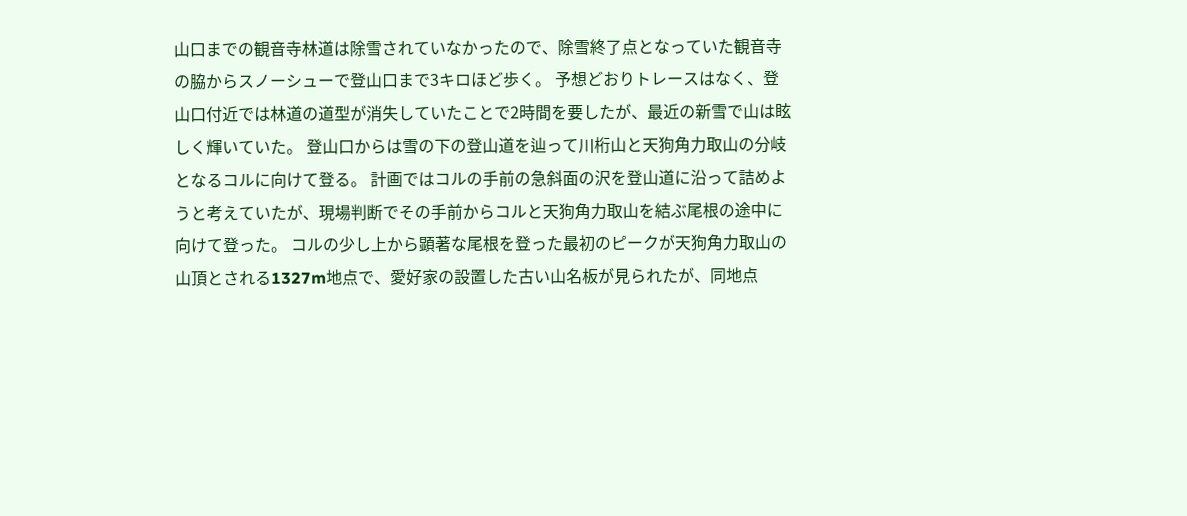山口までの観音寺林道は除雪されていなかったので、除雪終了点となっていた観音寺の脇からスノーシューで登山口まで3キロほど歩く。 予想どおりトレースはなく、登山口付近では林道の道型が消失していたことで2時間を要したが、最近の新雪で山は眩しく輝いていた。 登山口からは雪の下の登山道を辿って川桁山と天狗角力取山の分岐となるコルに向けて登る。 計画ではコルの手前の急斜面の沢を登山道に沿って詰めようと考えていたが、現場判断でその手前からコルと天狗角力取山を結ぶ尾根の途中に向けて登った。 コルの少し上から顕著な尾根を登った最初のピークが天狗角力取山の山頂とされる1327m地点で、愛好家の設置した古い山名板が見られたが、同地点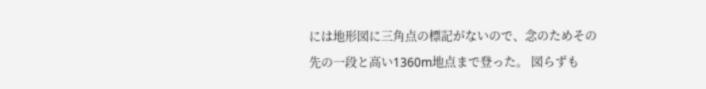には地形図に三角点の標記がないので、念のためその先の一段と高い1360m地点まで登った。 図らずも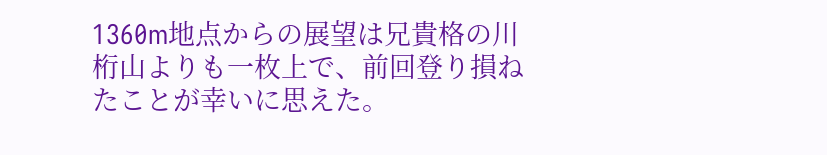1360m地点からの展望は兄貴格の川桁山よりも一枚上で、前回登り損ねたことが幸いに思えた。